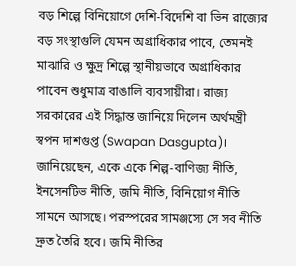বড় শিল্পে বিনিয়োগে দেশি-বিদেশি বা ভিন রাজ্যের বড় সংস্থাগুলি যেমন অগ্রাধিকার পাবে, তেমনই মাঝারি ও ক্ষুদ্র শিল্পে স্থানীয়ভাবে অগ্রাধিকার পাবেন শুধুমাত্র বাঙালি ব্যবসায়ীরা। রাজ্য সরকারের এই সিদ্ধান্ত জানিয়ে দিলেন অর্থমন্ত্রী স্বপন দাশগুপ্ত (Swapan Dasgupta)। জানিয়েছেন, একে একে শিল্প-বাণিজ্য নীতি, ইনসেনটিভ নীতি, জমি নীতি, বিনিয়োগ নীতি সামনে আসছে। পরস্পরের সামঞ্জস্যে সে সব নীতি দ্রুত তৈরি হবে। জমি নীতির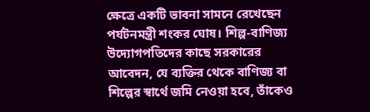ক্ষেত্রে একটি ভাবনা সামনে রেখেছেন পর্যটনমন্ত্রী শংকর ঘোষ। শিল্প-বাণিজ্য উদ্যোগপতিদের কাছে সরকারের আবেদন, যে ব্যক্তির থেকে বাণিজ্য বা শিল্পের স্বার্থে জমি নেওয়া হবে, তাঁকেও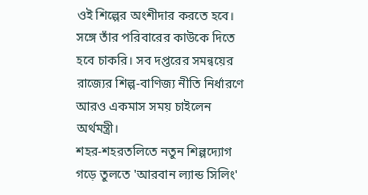ওই শিল্পের অংশীদার করতে হবে। সঙ্গে তাঁর পরিবারের কাউকে দিতে হবে চাকরি। সব দপ্তরের সমন্বয়ের রাজ্যের শিল্প-বাণিজ্য নীতি নির্ধারণে আরও একমাস সময় চাইলেন অর্থমন্ত্রী।
শহর-শহরতলিতে নতুন শিল্পদ্যোগ গড়ে তুলতে 'আরবান ল্যান্ড সিলিং'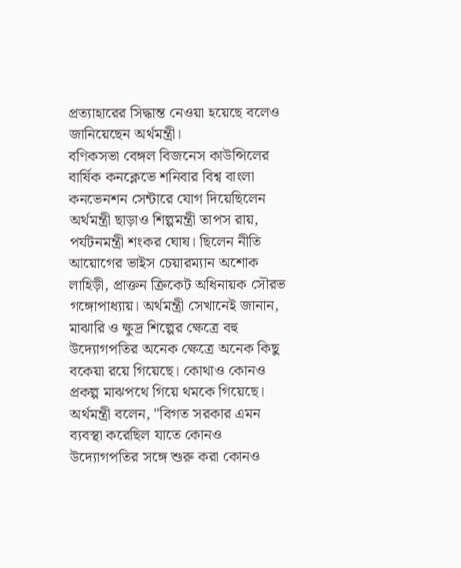প্রত্যাহারের সিদ্ধান্ত নেওয়া হয়েছে বলেও জানিয়েছেন অর্থমন্ত্রী।
বণিকসভা বেঙ্গল বিজনেস কাউন্সিলের বার্ষিক কনক্লেভে শনিবার বিশ্ব বাংলা কনভেনশন সেন্টারে যোগ দিয়েছিলেন অর্থমন্ত্রী ছাড়াও শিল্পমন্ত্রী তাপস রায়, পর্যটনমন্ত্রী শংকর ঘোষ। ছিলেন নীতি আয়োগের ভাইস চেয়ারম্যান অশোক লাহিড়ী, প্রাক্তন ক্রিকেট অধিনায়ক সৌরভ গঙ্গোপাধ্যায়। অর্থমন্ত্রী সেখানেই জানান, মাঝারি ও ক্ষুদ্র শিল্পের ক্ষেত্রে বহু উদ্যোগপতির অনেক ক্ষেত্রে অনেক কিছু বকেয়া রয়ে গিয়েছে। কোথাও কোনও প্রকল্প মাঝপথে গিয়ে থমকে গিয়েছে।
অর্থমন্ত্রী বলেন, "বিগত সরকার এমন ব্যবস্থা করেছিল যাতে কোনও উদ্যোগপতির সঙ্গে শুরু করা কোনও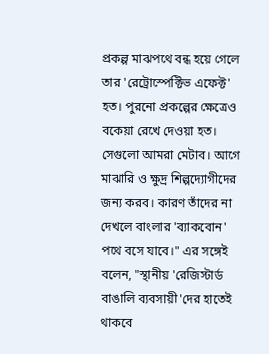প্রকল্প মাঝপথে বন্ধ হয়ে গেলে তার 'রেট্রোস্পেক্টিভ এফেক্ট' হত। পুরনো প্রকল্পের ক্ষেত্রেও বকেয়া রেখে দেওয়া হত। সেগুলো আমরা মেটাব। আগে মাঝারি ও ক্ষুদ্র শিল্পদ্যোগীদের জন্য করব। কারণ তাঁদের না দেখলে বাংলার 'ব্যাকবোন' পথে বসে যাবে।" এর সঙ্গেই বলেন, "স্থানীয় 'রেজিস্টার্ড বাঙালি ব্যবসায়ী'দের হাতেই থাকবে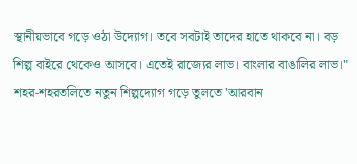স্থানীয়ভাবে গড়ে ওঠা উদ্যোগ। তবে সবটাই তাদের হাতে থাকবে না। বড় শিল্প বাইরে থেকেও আসবে। এতেই রাজ্যের লাভ। বাংলার বাঙালির লাভ।"
শহর-শহরতলিতে নতুন শিল্পদ্যোগ গড়ে তুলতে 'আরবান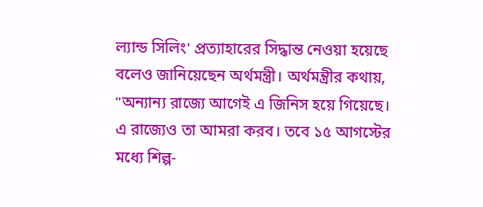ল্যান্ড সিলিং' প্রত্যাহারের সিদ্ধান্ত নেওয়া হয়েছে বলেও জানিয়েছেন অর্থমন্ত্রী। অর্থমন্ত্রীর কথায়, "অন্যান্য রাজ্যে আগেই এ জিনিস হয়ে গিয়েছে। এ রাজ্যেও তা আমরা করব। তবে ১৫ আগস্টের মধ্যে শিল্প-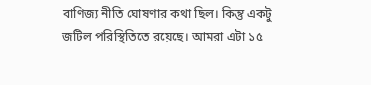বাণিজ্য নীতি ঘোষণার কথা ছিল। কিন্তু একটু জটিল পরিস্থিতিতে রয়েছে। আমরা এটা ১৫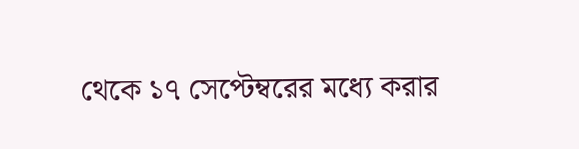থেকে ১৭ সেপ্টেম্বরের মধ্যে করার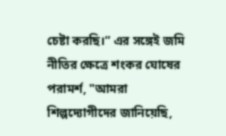চেষ্টা করছি।” এর সঙ্গেই জমি নীতির ক্ষেত্রে শংকর ঘোষের পরামর্শ, "আমরা শিল্পদ্যোগীদের জানিয়েছি,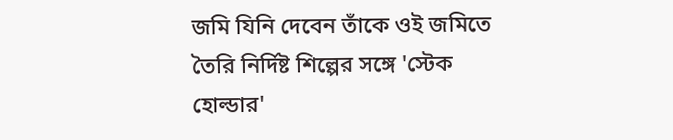জমি যিনি দেবেন তাঁকে ওই জমিতে তৈরি নির্দিষ্ট শিল্পের সঙ্গে 'স্টেক হোল্ডার'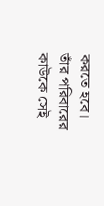করতে হবে। তাঁর পরিবারের কাউকে সেই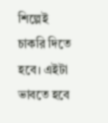শিল্পেই চাকরি দিতে হবে। এইটা ভাবতে হবে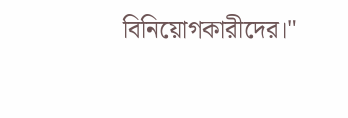বিনিয়োগকারীদের।"